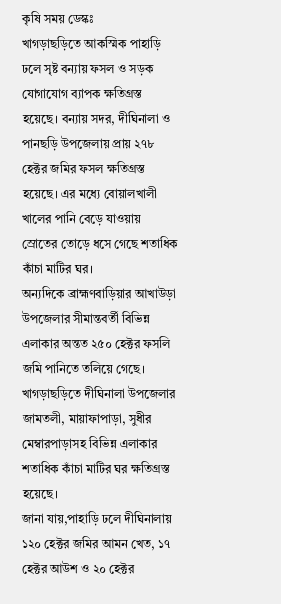কৃষি সময় ডেস্কঃ
খাগড়াছড়িতে আকস্মিক পাহাড়ি ঢলে সৃষ্ট বন্যায় ফসল ও সড়ক যোগাযোগ ব্যাপক ক্ষতিগ্রস্ত হয়েছে। বন্যায় সদর, দীঘিনালা ও পানছড়ি উপজেলায় প্রায় ২৭৮ হেক্টর জমির ফসল ক্ষতিগ্রস্ত হয়েছে। এর মধ্যে বোয়ালখালী খালের পানি বেড়ে যাওয়ায় স্রোতের তোড়ে ধসে গেছে শতাধিক কাঁচা মাটির ঘর।
অন্যদিকে ব্রাহ্মণবাড়িয়ার আখাউড়া উপজেলার সীমান্তবর্তী বিভিন্ন এলাকার অন্তত ২৫০ হেক্টর ফসলি জমি পানিতে তলিয়ে গেছে।
খাগড়াছড়িতে দীঘিনালা উপজেলার জামতলী, মায়াফাপাড়া, সুধীর মেম্বারপাড়াসহ বিভিন্ন এলাকার শতাধিক কাঁচা মাটির ঘর ক্ষতিগ্রস্ত হয়েছে।
জানা যায়,পাহাড়ি ঢলে দীঘিনালায় ১২০ হেক্টর জমির আমন খেত, ১৭ হেক্টর আউশ ও ২০ হেক্টর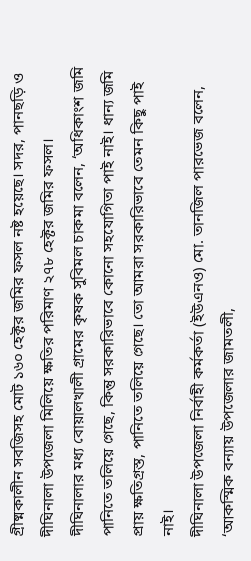গ্রীষ্মকালীন সবজিসহ মোট ১৬০ হেক্টর জমির ফসল নষ্ট হয়েছে। সদর, পানছড়ি ও দীঘিনালা উপজেলা মিলিয়ে ক্ষতির পরিমাণ ২৭৮ হেক্টর জমির ফসল।
দীঘিনালার মধ্য বোয়ালখালী গ্রামের কৃষক সুবিমল চাকমা বলেন, ‘অধিকাংশ জমি পানিতে তলিয়ে গেছে, কিন্তু সরকারিভাবে কোনো সহযোগিতা পাই নাই। ধান্য জমি প্রায় ক্ষতিগ্রস্ত, পানিতে তলিয়ে গেছে। তো আমরা সরকারিভাবে তেমন কিছু পাই নাই।
দীঘিনালা উপজেলা নির্বাহী কর্মকর্তা (ইউএনও) মো. তানজিল পারভেজ বলেন, ‘আকস্মিক বন্যায় উপজেলার জামতলী,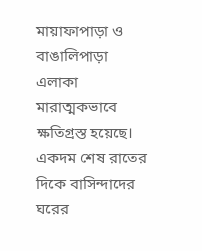মায়াফাপাড়া ও বাঙালিপাড়া এলাকা মারাত্মকভাবে ক্ষতিগ্রস্ত হয়েছে। একদম শেষ রাতের দিকে বাসিন্দাদের ঘরের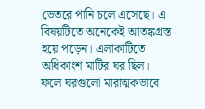ভেতরে পানি চলে এসেছে। এ বিষয়টিতে অনেকেই আতঙ্কগ্রস্ত হয়ে পড়েন। এলাকাটিতে অধিকাংশ মাটির ঘর ছিল। ফলে ঘরগুলো মারাত্মকভাবে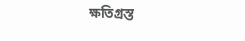ক্ষতিগ্রস্ত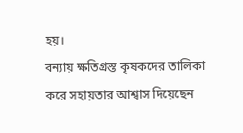হয়।
বন্যায় ক্ষতিগ্রস্ত কৃষকদের তালিকা করে সহায়তার আশ্বাস দিয়েছেন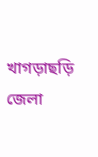খাগড়াছড়ি জেলা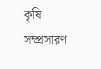কৃষি সম্প্রসারণ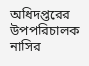অধিদপ্তরের উপপরিচালক নাসির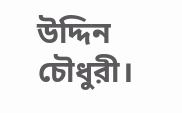উদ্দিন চৌধুরী।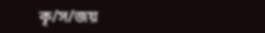কৃ/স/জয়